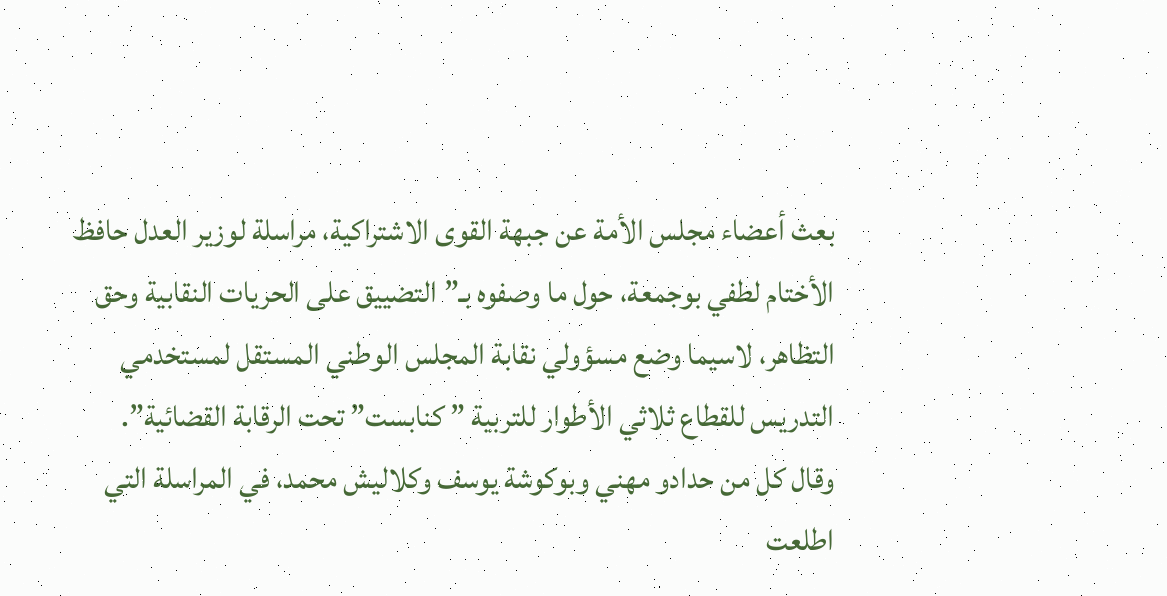بعث أعضاء مجلس الأمة عن جبهة القوى الاشتراكية، مراسلة لوزير العدل حافظ الأختام لطفي بوجمعة، حول ما وصفوه بـ”التضييق على الحريات النقابية وحق التظاهر، لاسيما وضع مسؤولي نقابة المجلس الوطني المستقل لمستخدمي التدريس للقطاع ثلاثي الأطوار للتربية ” كنابست” تحت الرقابة القضائية”.
وقال كل من حدادو مهني وبوكوشة يوسف وكلاليش محمد، في المراسلة التي اطلعت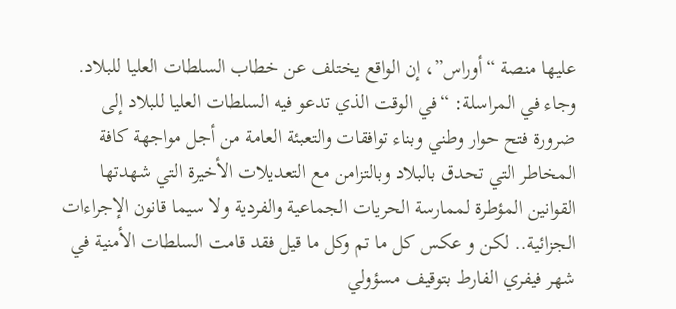عليها منصة “أوراس”، إن الواقع يختلف عن خطاب السلطات العليا للبلاد.
وجاء في المراسلة: “في الوقت الذي تدعو فيه السلطات العليا للبلاد إلى ضرورة فتح حوار وطني وبناء توافقات والتعبئة العامة من أجل مواجهة كافة المخاطر التي تحدق بالبلاد وبالتزامن مع التعديلات الأخيرة التي شهدتها القوانين المؤطرة لممارسة الحريات الجماعية والفردية ولا سيما قانون الإجراءات الجزائية.. لكن و عكس كل ما تم وكل ما قيل فقد قامت السلطات الأمنية في شهر فيفري الفارط بتوقيف مسؤولي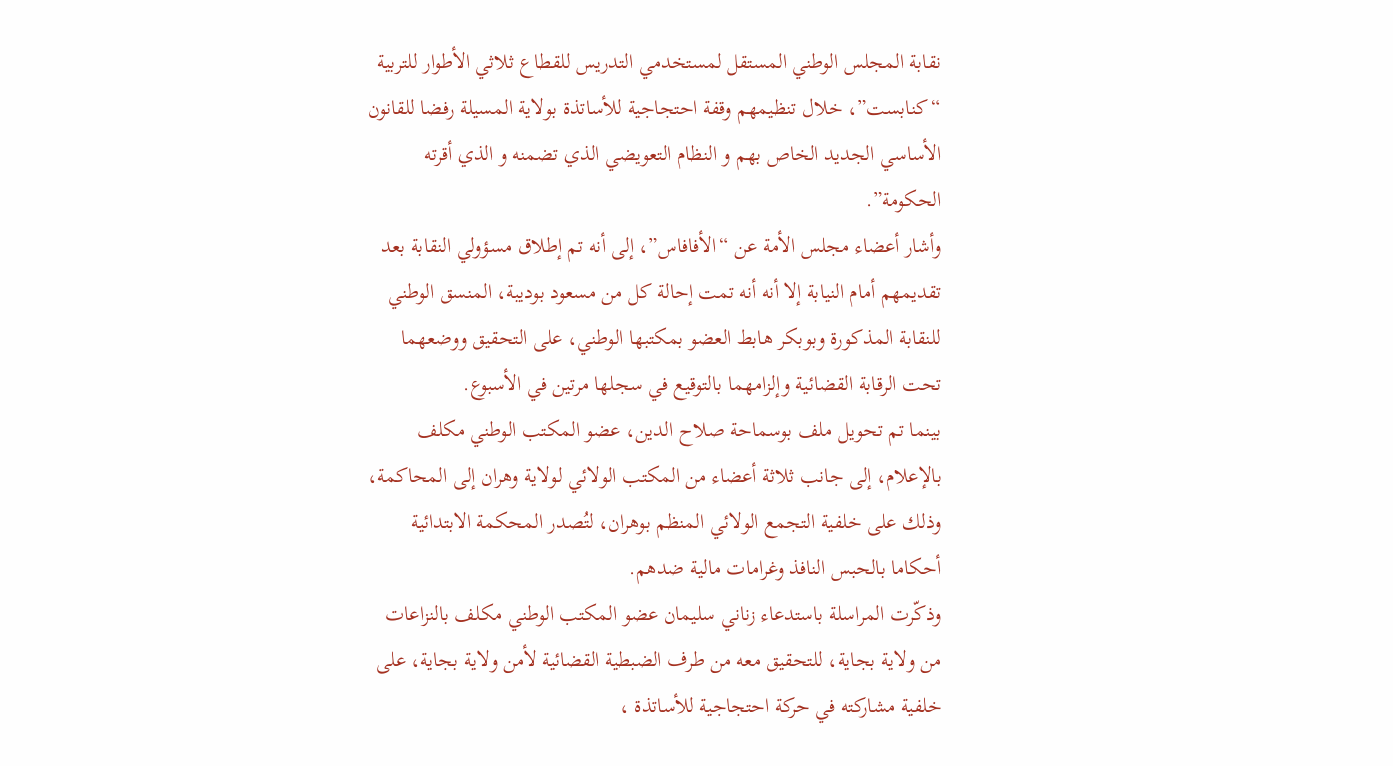نقابة المجلس الوطني المستقل لمستخدمي التدريس للقطاع ثلاثي الأطوار للتربية “كنابست”، خلال تنظيمهم وقفة احتجاجية للأساتذة بولاية المسيلة رفضا للقانون الأساسي الجديد الخاص بهم و النظام التعويضي الذي تضمنه و الذي أقرته الحكومة”.
وأشار أعضاء مجلس الأمة عن “الأفافاس”، إلى أنه تم إطلاق مسؤولي النقابة بعد تقديمهم أمام النيابة إلا أنه أنه تمت إحالة كل من مسعود بوديبة، المنسق الوطني للنقابة المذكورة وبوبكر هابط العضو بمكتبها الوطني، على التحقيق ووضعهما تحت الرقابة القضائية وإلزامهما بالتوقيع في سجلها مرتين في الأسبوع.
بينما تم تحويل ملف بوسماحة صلاح الدين، عضو المكتب الوطني مكلف بالإعلام، إلى جانب ثلاثة أعضاء من المكتب الولائي لولاية وهران إلى المحاكمة، وذلك على خلفية التجمع الولائي المنظم بوهران، لتُصدر المحكمة الابتدائية أحكاما بالحبس النافذ وغرامات مالية ضدهم.
وذكّرت المراسلة باستدعاء زناني سليمان عضو المكتب الوطني مكلف بالنزاعات من ولاية بجاية، للتحقيق معه من طرف الضبطية القضائية لأمن ولاية بجاية، على خلفية مشاركته في حركة احتجاجية للأساتذة ،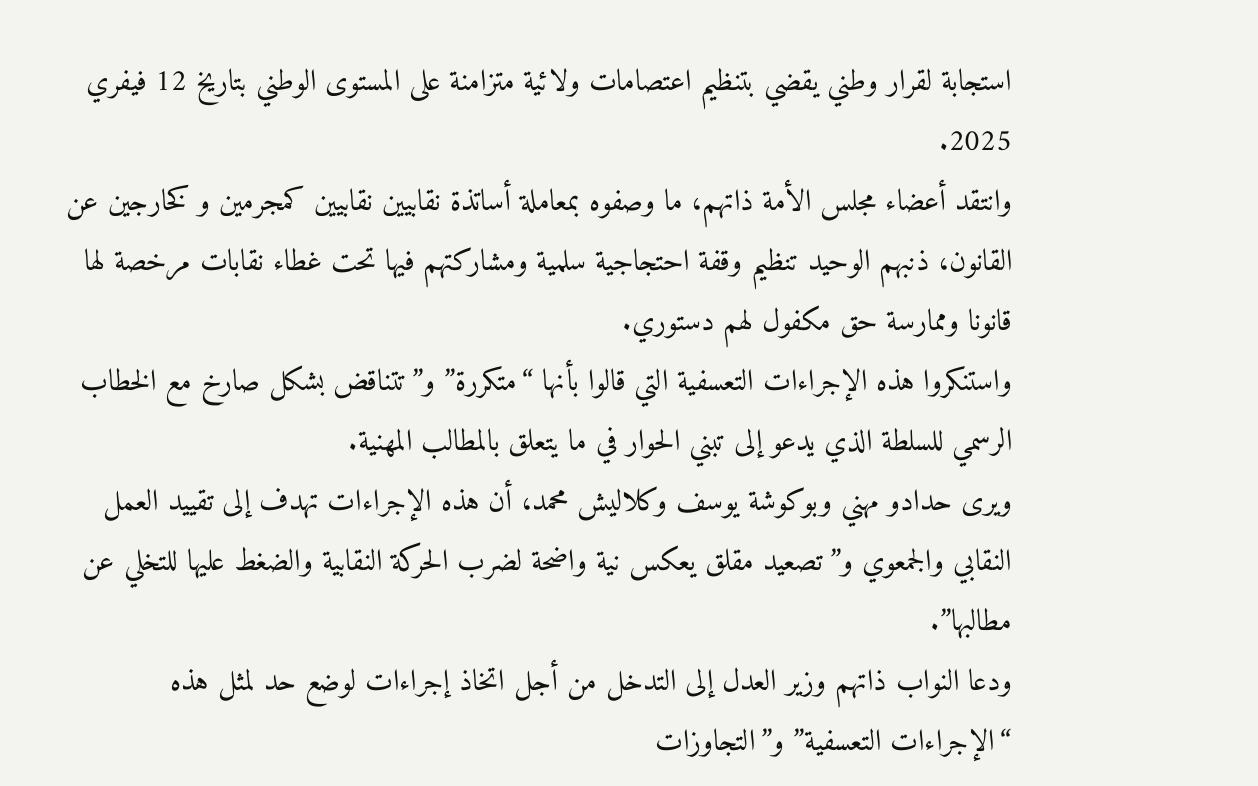استجابة لقرار وطني يقضي بتنظيم اعتصامات ولائية متزامنة على المستوى الوطني بتاريخ 12 فيفري 2025.
وانتقد أعضاء مجلس الأمة ذاتهم، ما وصفوه بمعاملة أساتذة نقابيين نقابيين كمجرمين و كخارجين عن القانون، ذنبهم الوحيد تنظيم وقفة احتجاجية سلمية ومشاركتهم فيها تحت غطاء نقابات مرخصة لها قانونا وممارسة حق مكفول لهم دستوري.
واستنكروا هذه الإجراءات التعسفية التي قالوا بأنها “متكررة” و”تتناقض بشكل صارخ مع الخطاب الرسمي للسلطة الذي يدعو إلى تبني الحوار في ما يتعلق بالمطالب المهنية.
ويرى حدادو مهني وبوكوشة يوسف وكلاليش محمد، أن هذه الإجراءات تهدف إلى تقييد العمل النقابي والجمعوي و”تصعيد مقلق يعكس نية واضحة لضرب الحركة النقابية والضغط عليها للتخلي عن مطالبها”.
ودعا النواب ذاتهم وزير العدل إلى التدخل من أجل اتخاذ إجراءات لوضع حد لمثل هذه “الإجراءات التعسفية” و”التجاوزات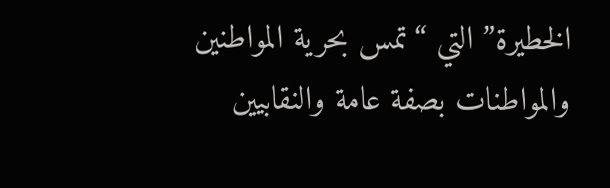الخطيرة” التي “تمس بحرية المواطنين والمواطنات بصفة عامة والنقابيين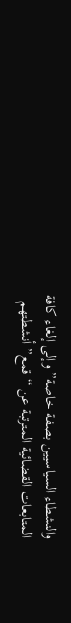والنشطاء السياسيين بصفة خاصة” وإلى إلغاء كافة المتابعات القضائية المترتبة عن “قمع” أنشطتهم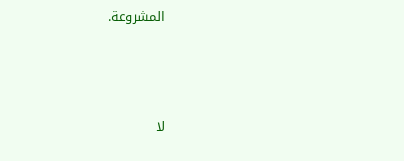المشروعة.



لا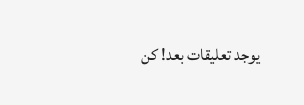يوجد تعليقات بعد! كن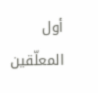أول المعلّقين